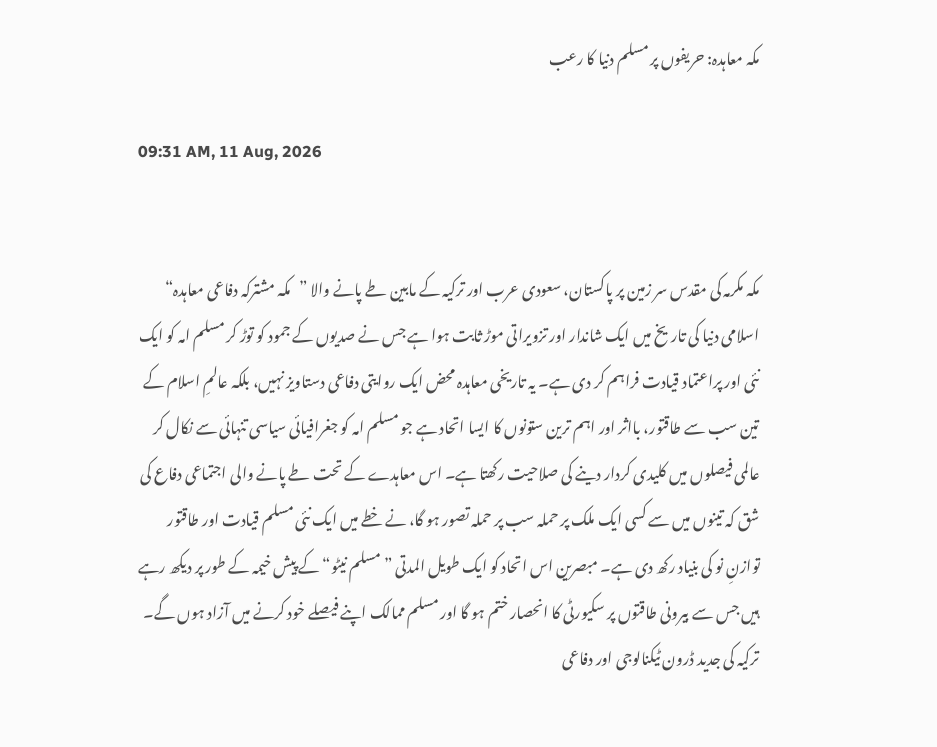مکہ معاہدہ: حریفوں پر مسلم دنیا کا رعب

09:31 AM, 11 Aug, 2026


مکہ مکرمہ کی مقدس سر زمین پر پاکستان، سعودی عرب اور ترکیہ کے مابین طے پانے والا ”مکہ مشترکہ دفاعی معاہدہ“ اسلامی دنیا کی تاریخ میں ایک شاندار اور تزویراتی موڑ ثابت ہوا ہے جس نے صدیوں کے جمود کو توڑ کر مسلم امہ کو ایک نئی اور پراعتماد قیادت فراہم کر دی ہے۔ یہ تاریخی معاہدہ محض ایک روایتی دفاعی دستاویز نہیں، بلکہ عالمِ اسلام کے تین سب سے طاقتور، بااثر اور اہم ترین ستونوں کا ایسا اتحاد ہے جو مسلم امہ کو جغرافیائی سیاسی تنہائی سے نکال کر عالمی فیصلوں میں کلیدی کردار دینے کی صلاحیت رکھتا ہے۔ اس معاہدے کے تحت طے پانے والی اجتماعی دفاع کی شق کہ تینوں میں سے کسی ایک ملک پر حملہ سب پر حملہ تصور ہو گا، نے خطے میں ایک نئی مسلم قیادت اور طاقتور توازنِ نو کی بنیاد رکھ دی ہے۔ مبصرین اس اتحاد کو ایک طویل المدتی ”مسلم نیٹو“ کے پیش خیمہ کے طور پر دیکھ رہے ہیں جس سے بیرونی طاقتوں پر سکیورٹی کا انحصار ختم ہو گا اور مسلم ممالک اپنے فیصلے خود کرنے میں آزاد ہوں گے۔ ترکیہ کی جدید ڈرون ٹیکنالوجی اور دفاعی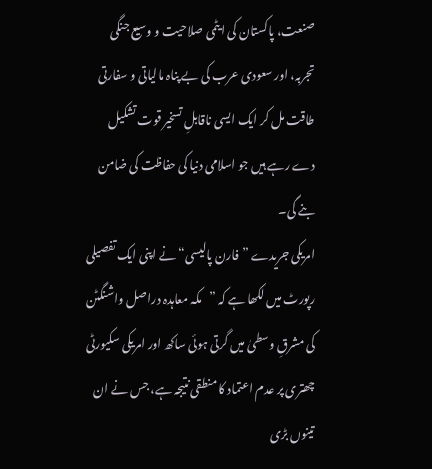صنعت، پاکستان کی ایٹمی صلاحیت و وسیع جنگی تجربہ، اور سعودی عرب کی بے پناہ مالیاتی و سفارتی طاقت مل کر ایک ایسی ناقابلِ تسخیر قوت تشکیل دے رہے ہیں جو اسلامی دنیا کی حفاظت کی ضامن بنے گی۔
امریکی جریدے ”فارن پالیسی“ نے اپنی ایک تفصیلی رپورٹ میں لکھا ہے کہ ”مکہ معاہدہ دراصل واشنگٹن کی مشرقِ وسطیٰ میں گرتی ہوئی ساکھ اور امریکی سکیورٹی چھتری پر عدم اعتماد کا منطقی نتیجہ ہے، جس نے ان تینوں بڑی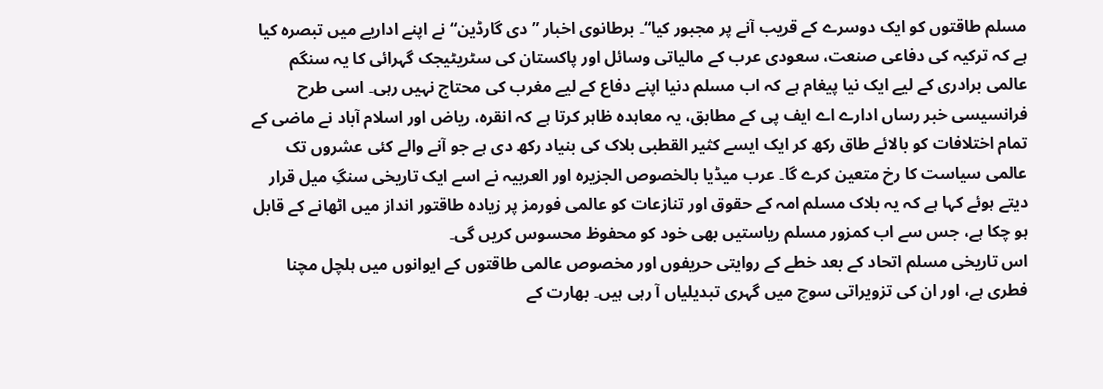مسلم طاقتوں کو ایک دوسرے کے قریب آنے پر مجبور کیا“۔ برطانوی اخبار ”دی گارڈین“ نے اپنے اداریے میں تبصرہ کیا ہے کہ ترکیہ کی دفاعی صنعت، سعودی عرب کے مالیاتی وسائل اور پاکستان کی سٹریٹیجک گہرائی کا یہ سنگم عالمی برادری کے لیے ایک نیا پیغام ہے کہ اب مسلم دنیا اپنے دفاع کے لیے مغرب کی محتاج نہیں رہی۔ اسی طرح فرانسیسی خبر رساں ادارے اے ایف پی کے مطابق، یہ معاہدہ ظاہر کرتا ہے کہ انقرہ، ریاض اور اسلام آباد نے ماضی کے تمام اختلافات کو بالائے طاق رکھ کر ایک ایسے کثیر القطبی بلاک کی بنیاد رکھ دی ہے جو آنے والے کئی عشروں تک عالمی سیاست کا رخ متعین کرے گا۔ عرب میڈیا بالخصوص الجزیرہ اور العربیہ نے اسے ایک تاریخی سنگِ میل قرار دیتے ہوئے کہا ہے کہ یہ بلاک مسلم امہ کے حقوق اور تنازعات کو عالمی فورمز پر زیادہ طاقتور انداز میں اٹھانے کے قابل ہو چکا ہے، جس سے اب کمزور مسلم ریاستیں بھی خود کو محفوظ محسوس کریں گی۔
اس تاریخی مسلم اتحاد کے بعد خطے کے روایتی حریفوں اور مخصوص عالمی طاقتوں کے ایوانوں میں ہلچل مچنا فطری ہے، اور ان کی تزویراتی سوچ میں گہری تبدیلیاں آ رہی ہیں۔ بھارت کے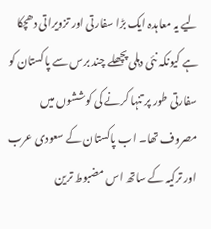لیے یہ معاہدہ ایک بڑا سفارتی اور تزویراتی دھچکا ہے کیونکہ نئی دہلی پچھلے چند برس سے پاکستان کو سفارتی طور پر تنہا کرنے کی کوششوں میں مصروف تھا۔ اب پاکستان کے سعودی عرب اور ترکیہ کے ساتھ اس مضبوط ترین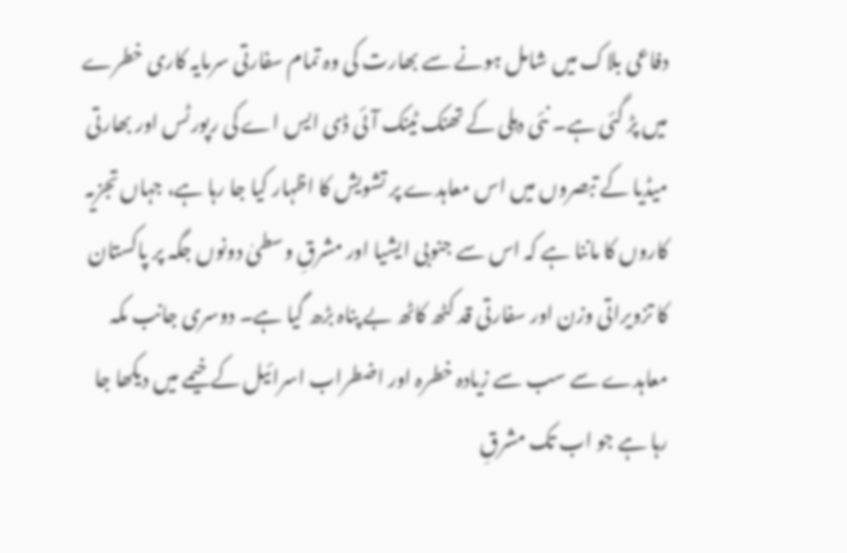دفاعی بلاک میں شامل ہونے سے بھارت کی وہ تمام سفارتی سرمایہ کاری خطرے میں پڑ گئی ہے۔ نئی دہلی کے تھنک ٹینک آئی ڈی ایس اے کی رپورٹس اور بھارتی میڈیا کے تبصروں میں اس معاہدے پر تشویش کا اظہار کیا جا رہا ہے، جہاں تجزیہ کاروں کا ماننا ہے کہ اس سے جنوبی ایشیا اور مشرقِ وسطیٰ دونوں جگہ پر پاکستان کا تزویراتی وزن اور سفارتی قد کٹھ کاٹھ بے پناہ بڑھ گیا ہے۔ دوسری جانب مکہ معاہدے سے سب سے زیادہ خطرہ اور اضطراب اسرائیل کے خیمے میں دیکھا جا رہا ہے جو اب تک مشرقِ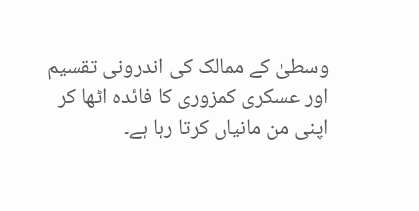وسطیٰ کے ممالک کی اندرونی تقسیم اور عسکری کمزوری کا فائدہ اٹھا کر اپنی من مانیاں کرتا رہا ہے۔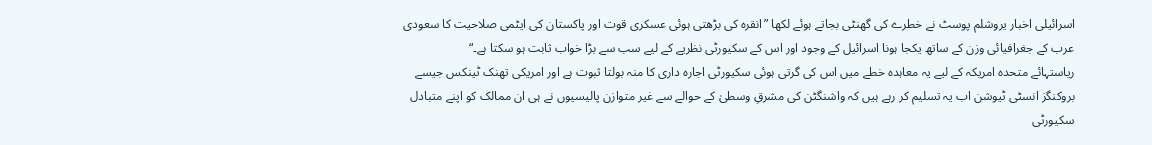اسرائیلی اخبار یروشلم پوسٹ نے خطرے کی گھنٹی بجاتے ہوئے لکھا ”انقرہ کی بڑھتی ہوئی عسکری قوت اور پاکستان کی ایٹمی صلاحیت کا سعودی عرب کے جغرافیائی وزن کے ساتھ یکجا ہونا اسرائیل کے وجود اور اس کے سکیورٹی نظریے کے لیے سب سے بڑا خواب ثابت ہو سکتا ہے۔“
ریاستہائے متحدہ امریکہ کے لیے یہ معاہدہ خطے میں اس کی گرتی ہوئی سکیورٹی اجارہ داری کا منہ بولتا ثبوت ہے اور امریکی تھنک ٹینکس جیسے بروکنگز انسٹی ٹیوشن اب یہ تسلیم کر رہے ہیں کہ واشنگٹن کی مشرقِ وسطیٰ کے حوالے سے غیر متوازن پالیسیوں نے ہی ان ممالک کو اپنے متبادل سکیورٹی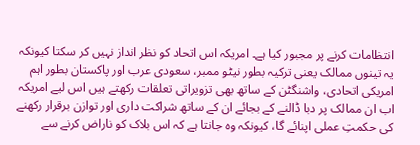انتظامات کرنے پر مجبور کیا ہے۔ امریکہ اس اتحاد کو نظر انداز نہیں کر سکتا کیونکہ یہ تینوں ممالک یعنی ترکیہ بطور نیٹو ممبر، سعودی عرب اور پاکستان بطور اہم امریکی اتحادی، واشنگٹن کے ساتھ بھی تزویراتی تعلقات رکھتے ہیں اس لیے امریکہ اب ان ممالک پر دبا ڈالنے کے بجائے ان کے ساتھ شراکت داری اور توازن برقرار رکھنے کی حکمتِ عملی اپنائے گا، کیونکہ وہ جانتا ہے کہ اس بلاک کو ناراض کرنے سے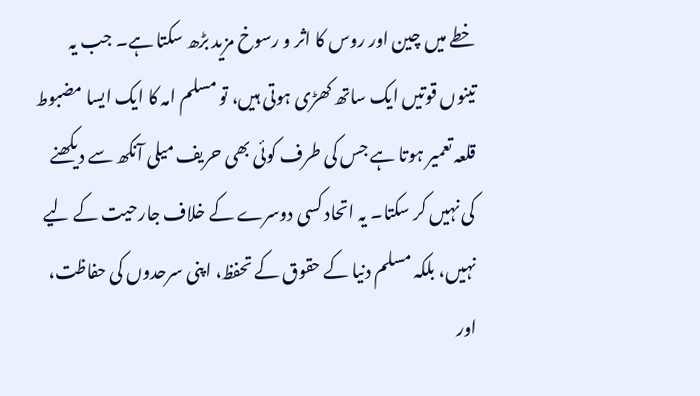خطے میں چین اور روس کا اثر و رسوخ مزید بڑھ سکتا ہے۔ جب یہ تینوں قوتیں ایک ساتھ کھڑی ہوتی ہیں، تو مسلم امہ کا ایک ایسا مضبوط قلعہ تعمیر ہوتا ہے جس کی طرف کوئی بھی حریف میلی آنکھ سے دیکھنے کی نہیں کر سکتا۔ یہ اتحاد کسی دوسرے کے خلاف جارحیت کے لیے نہیں، بلکہ مسلم دنیا کے حقوق کے تحفظ، اپنی سرحدوں کی حفاظت، اور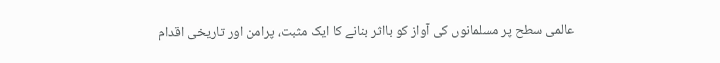عالمی سطح پر مسلمانوں کی آواز کو بااثر بنانے کا ایک مثبت، پرامن اور تاریخی اقدام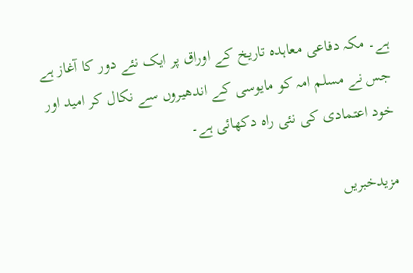ہے۔ مکہ دفاعی معاہدہ تاریخ کے اوراق پر ایک نئے دور کا آغاز ہے جس نے مسلم امہ کو مایوسی کے اندھیروں سے نکال کر امید اور خود اعتمادی کی نئی راہ دکھائی ہے۔

مزیدخبریں